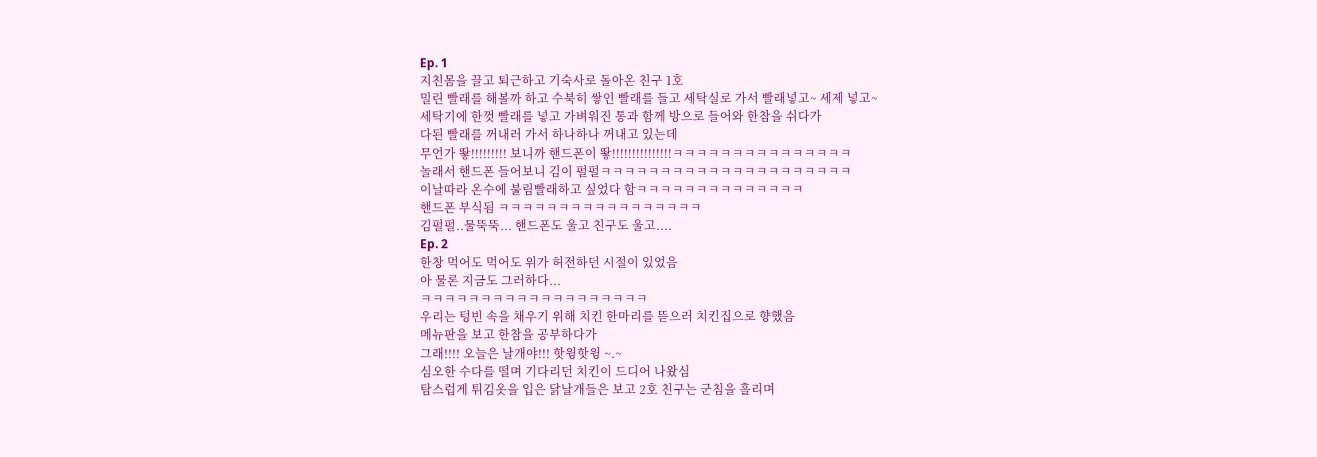Ep. 1
지친몸을 끌고 퇴근하고 기숙사로 돌아온 친구 1호
밀린 빨래를 해볼까 하고 수북히 쌓인 빨래를 들고 세탁실로 가서 빨래넣고~ 세제 넣고~
세탁기에 한껏 빨래를 넣고 가벼워진 통과 함께 방으로 들어와 한참을 쉬다가
다된 빨래를 꺼내러 가서 하나하나 꺼내고 있는데
무언가 뙇!!!!!!!!! 보니까 핸드폰이 뙇!!!!!!!!!!!!!!!ㅋㅋㅋㅋㅋㅋㅋㅋㅋㅋㅋㅋㅋㅋㅋ
놀래서 핸드폰 들어보니 김이 펄펄ㅋㅋㅋㅋㅋㅋㅋㅋㅋㅋㅋㅋㅋㅋㅋㅋㅋㅋㅋㅋㅋ
이날따라 온수에 불림빨래하고 싶었다 함ㅋㅋㅋㅋㅋㅋㅋㅋㅋㅋㅋㅋㅋㅋ
핸드폰 부식됨 ㅋㅋㅋㅋㅋㅋㅋㅋㅋㅋㅋㅋㅋㅋㅋㅋㅋ
김펄펄..물뚝뚝... 핸드폰도 울고 친구도 울고....
Ep. 2
한창 먹어도 먹어도 위가 허전하던 시절이 있었음
아 물론 지금도 그러하다...
ㅋㅋㅋㅋㅋㅋㅋㅋㅋㅋㅋㅋㅋㅋㅋㅋㅋㅋㅋ
우리는 텅빈 속을 채우기 위해 치킨 한마리를 뜯으러 치킨집으로 향했음
메뉴판을 보고 한참을 공부하다가
그래!!!! 오늘은 날개야!!! 핫윙핫윙 ~.~
심오한 수다를 떨며 기다리던 치킨이 드디어 나왔심
탐스럽게 튀김옷을 입은 닭날개들은 보고 2호 친구는 군침을 흘리며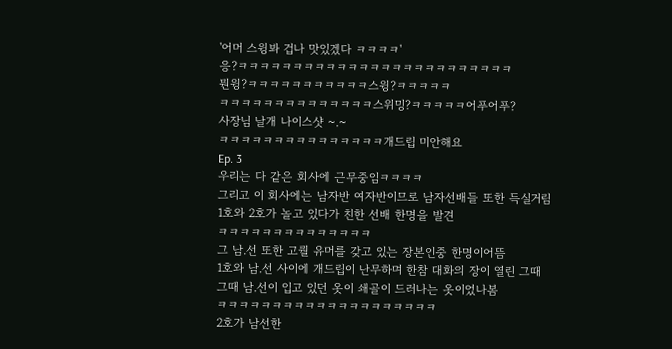'어머 스윙봐 겁나 맛있겠다 ㅋㅋㅋㅋ'
응?ㅋㅋㅋㅋㅋㅋㅋㅋㅋㅋㅋㅋㅋㅋㅋㅋㅋㅋㅋㅋㅋㅋㅋㅋㅋ
뭔윙?ㅋㅋㅋㅋㅋㅋㅋㅋㅋㅋㅋ스윙?ㅋㅋㅋㅋㅋ
ㅋㅋㅋㅋㅋㅋㅋㅋㅋㅋㅋㅋㅋㅋ스위밍?ㅋㅋㅋㅋㅋ어푸어푸?
사장님 날개 나이스샷 ~.~
ㅋㅋㅋㅋㅋㅋㅋㅋㅋㅋㅋㅋㅋㅋㅋ개드립 미안해요
Ep. 3
우리는 다 같은 회사에 근무중임ㅋㅋㅋㅋ
그리고 이 회사에는 남자반 여자반이므로 남자선배들 또한 득실거림
1호와 2호가 놀고 있다가 친한 선배 한명을 발견
ㅋㅋㅋㅋㅋㅋㅋㅋㅋㅋㅋㅋㅋㅋ
그 남.선 또한 고퀄 유머를 갖고 있는 장본인중 한명이어뜸
1호와 남.선 사이에 개드립이 난무하며 한참 대화의 장이 열린 그때
그때 남.선이 입고 있던 옷이 쇄골이 드러나는 옷이었나봄
ㅋㅋㅋㅋㅋㅋㅋㅋㅋㅋㅋㅋㅋㅋㅋㅋㅋㅋㅋㅋ
2호가 남선한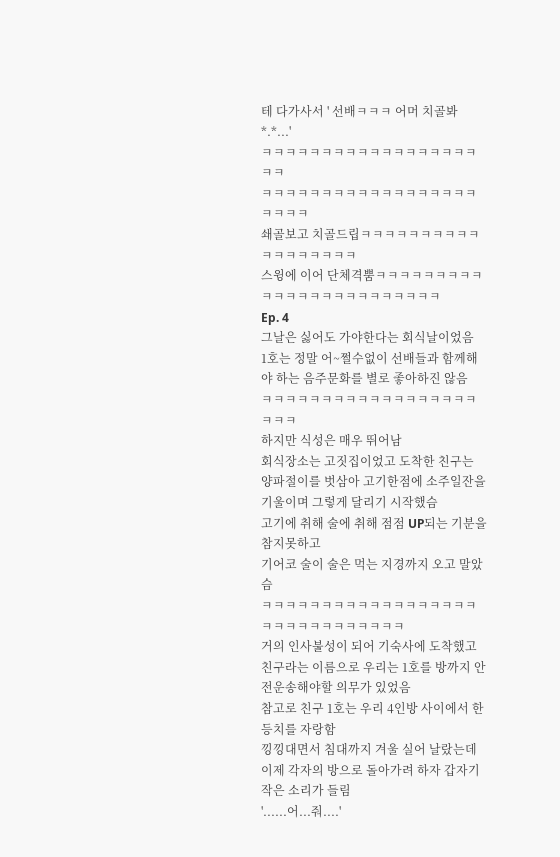테 다가사서 ' 선배ㅋㅋㅋ 어머 치골봐 *.*...'
ㅋㅋㅋㅋㅋㅋㅋㅋㅋㅋㅋㅋㅋㅋㅋㅋㅋㅋㅋㅋ
ㅋㅋㅋㅋㅋㅋㅋㅋㅋㅋㅋㅋㅋㅋㅋㅋㅋㅋㅋㅋㅋㅋ
쇄골보고 치골드립ㅋㅋㅋㅋㅋㅋㅋㅋㅋㅋㅋㅋㅋㅋㅋㅋㅋㅋ
스윙에 이어 단체격뿜ㅋㅋㅋㅋㅋㅋㅋㅋㅋㅋㅋㅋㅋㅋㅋㅋㅋㅋㅋㅋㅋㅋㅋㅋ
Ep. 4
그날은 싫어도 가야한다는 회식날이었음
1호는 정말 어~쩔수없이 선배들과 함께해야 하는 음주문화를 별로 좋아하진 않음
ㅋㅋㅋㅋㅋㅋㅋㅋㅋㅋㅋㅋㅋㅋㅋㅋㅋㅋㅋㅋㅋ
하지만 식성은 매우 뛰어남
회식장소는 고짓집이었고 도착한 친구는
양파절이를 벗삼아 고기한점에 소주일잔을 기울이며 그렇게 달리기 시작했슴
고기에 취해 술에 취해 점점 UP되는 기분을 참지못하고
기어코 술이 술은 먹는 지경까지 오고 말았슴
ㅋㅋㅋㅋㅋㅋㅋㅋㅋㅋㅋㅋㅋㅋㅋㅋㅋㅋㅋㅋㅋㅋㅋㅋㅋㅋㅋㅋㅋㅋ
거의 인사불성이 되어 기숙사에 도착했고
친구라는 이름으로 우리는 1호를 방까지 안전운송해야할 의무가 있었음
참고로 친구 1호는 우리 4인방 사이에서 한 등치를 자랑함
낑낑대면서 침대까지 겨울 실어 날랐는데
이제 각자의 방으로 돌아가려 하자 갑자기 작은 소리가 들림
'......어...줘....'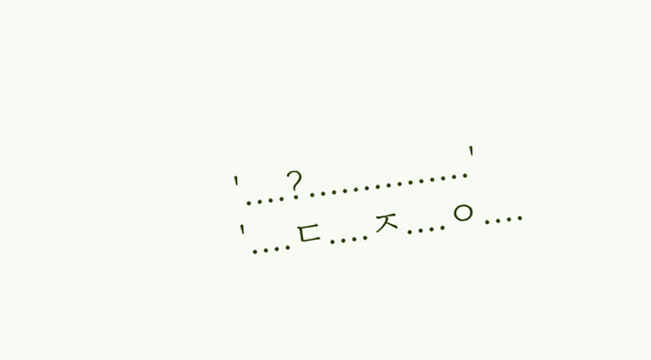'....?...............'
'....ㄷ....ㅈ....ㅇ....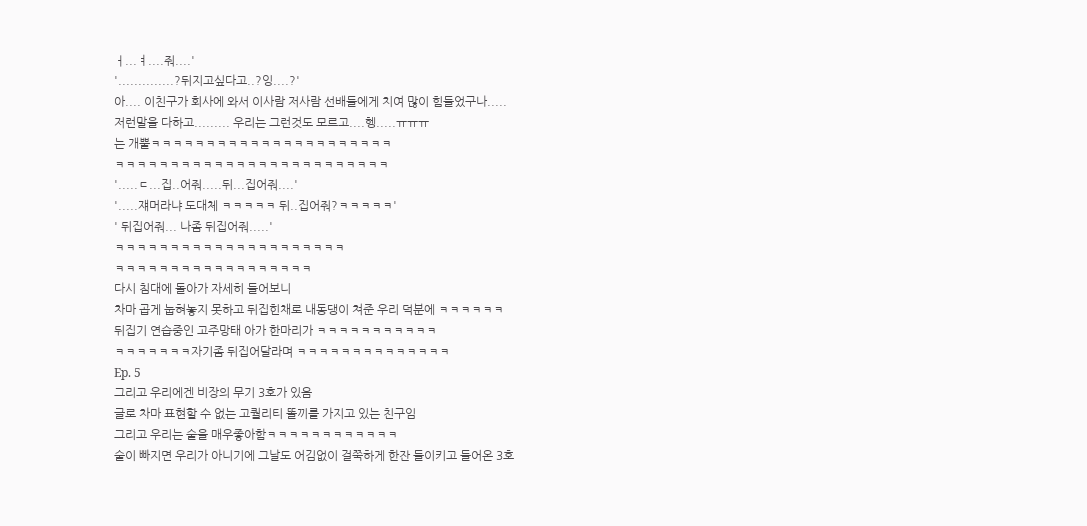ㅓ...ㅕ....줘....'
'..............?뒤지고싶다고..?잉....?'
아.... 이친구가 회사에 와서 이사람 저사람 선배들에게 치여 많이 힘들었구나.....
저런말을 다하고......... 우리는 그런것도 모르고....헹.....ㅠㅠㅠ
는 개뿔ㅋㅋㅋㅋㅋㅋㅋㅋㅋㅋㅋㅋㅋㅋㅋㅋㅋㅋㅋㅋㅋㅋ
ㅋㅋㅋㅋㅋㅋㅋㅋㅋㅋㅋㅋㅋㅋㅋㅋㅋㅋㅋㅋㅋㅋㅋㅋㅋ
'.....ㄷ...집..어줘.....뒤...집어줘....'
'.....쟤머라냐 도대체 ㅋㅋㅋㅋㅋ 뒤..집어줘?ㅋㅋㅋㅋㅋ'
' 뒤집어줘... 나좀 뒤집어줘.....'
ㅋㅋㅋㅋㅋㅋㅋㅋㅋㅋㅋㅋㅋㅋㅋㅋㅋㅋㅋㅋㅋ
ㅋㅋㅋㅋㅋㅋㅋㅋㅋㅋㅋㅋㅋㅋㅋㅋㅋㅋ
다시 침대에 돌아가 자세히 들어보니
차마 곱게 눕혀놓지 못하고 뒤집힌채로 내동댕이 쳐준 우리 덕분에 ㅋㅋㅋㅋㅋㅋ
뒤집기 연습중인 고주망태 아가 한마리가 ㅋㅋㅋㅋㅋㅋㅋㅋㅋㅋㅋ
ㅋㅋㅋㅋㅋㅋㅋ자기좀 뒤집어달라며 ㅋㅋㅋㅋㅋㅋㅋㅋㅋㅋㅋㅋㅋㅋ
Ep. 5
그리고 우리에겐 비장의 무기 3호가 있음
글로 차마 표현할 수 없는 고퀄리티 똘끼를 가지고 있는 친구임
그리고 우리는 술을 매우좋아함ㅋㅋㅋㅋㅋㅋㅋㅋㅋㅋㅋㅋ
술이 빠지면 우리가 아니기에 그날도 어김없이 걸쭉하게 한잔 들이키고 들어온 3호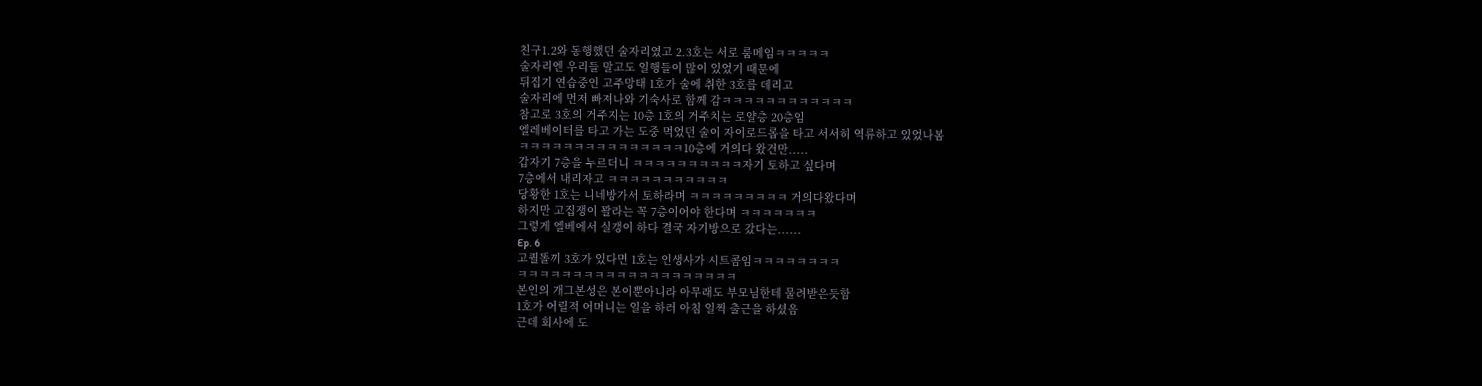친구1.2와 동행했던 술자리였고 2.3호는 서로 룸메임ㅋㅋㅋㅋㅋ
술자리엔 우리들 말고도 일행들이 많이 있었기 때문에
뒤집기 연습중인 고주망태 1호가 술에 취한 3호를 데리고
술자리에 먼저 빠져나와 기숙사로 함께 감ㅋㅋㅋㅋㅋㅋㅋㅋㅋㅋㅋㅋ
참고로 3호의 거주지는 10층 1호의 거주치는 로얄층 20층임
엘레베이터를 타고 가는 도중 먹었던 술이 자이로드롭을 타고 서서히 역류하고 있었나봄
ㅋㅋㅋㅋㅋㅋㅋㅋㅋㅋㅋㅋㅋㅋㅋ10층에 거의다 왔건만.....
갑자기 7층을 누르더니 ㅋㅋㅋㅋㅋㅋㅋㅋㅋㅋ자기 토하고 싶다며
7층에서 내리자고 ㅋㅋㅋㅋㅋㅋㅋㅋㅋㅋㅋ
당황한 1호는 니네방가서 토하라며 ㅋㅋㅋㅋㅋㅋㅋㅋㅋ 거의다왔다며
하지만 고집쟁이 꽐라는 꼭 7층이어야 한다며 ㅋㅋㅋㅋㅋㅋㅋ
그렇게 엘베에서 실갱이 하다 결국 자기방으로 갔다는......
Ep. 6
고퀄똘끼 3호가 있다면 1호는 인생사가 시트콤임ㅋㅋㅋㅋㅋㅋㅋㅋ
ㅋㅋㅋㅋㅋㅋㅋㅋㅋㅋㅋㅋㅋㅋㅋㅋㅋㅋㅋㅋ
본인의 개그본성은 본이뿐아니라 아무래도 부모님한테 물려받은듯함
1호가 어릴적 어머니는 일을 하러 아침 일찍 출근을 하셨음
근데 회사에 도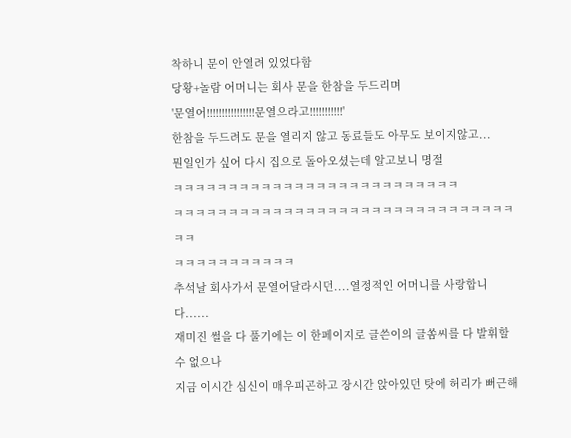착하니 문이 안열려 있었다함
당황+놀람 어머니는 회사 문을 한참을 두드리며
'문열어!!!!!!!!!!!!!!!!문열으라고!!!!!!!!!!!'
한참을 두드려도 문을 열리지 않고 동료들도 아무도 보이지않고...
뭔일인가 싶어 다시 집으로 돌아오셨는데 알고보니 명절
ㅋㅋㅋㅋㅋㅋㅋㅋㅋㅋㅋㅋㅋㅋㅋㅋㅋㅋㅋㅋㅋㅋㅋㅋㅋㅋ
ㅋㅋㅋㅋㅋㅋㅋㅋㅋㅋㅋㅋㅋㅋㅋㅋㅋㅋㅋㅋㅋㅋㅋㅋㅋㅋㅋㅋㅋㅋㅋㅋㅋ
ㅋㅋㅋㅋㅋㅋㅋㅋㅋㅋㅋ
추석날 회사가서 문열어달라시던....열정적인 어머니를 사랑합니다......
재미진 썰을 다 풀기에는 이 한페이지로 글쓴이의 글쏨씨를 다 발휘할 수 없으나
지금 이시간 심신이 매우피곤하고 장시간 앉아있던 탓에 허리가 뻐근해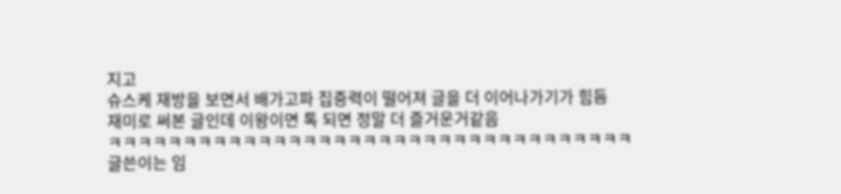지고
슈스케 재방을 보면서 배가고파 집중력이 떨어져 글을 더 이어나가기가 힘듬
재미로 써본 글인데 이왕이면 톡 되면 정말 더 즐거운거같음
ㅋㅋㅋㅋㅋㅋㅋㅋㅋㅋㅋㅋㅋㅋㅋㅋㅋㅋㅋㅋㅋㅋㅋㅋㅋㅋㅋㅋㅋㅋㅋㅋㅋㅋㅋ
글쓴이는 임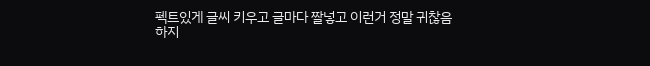펙트있게 글씨 키우고 글마다 짤넣고 이런거 정말 귀찮음
하지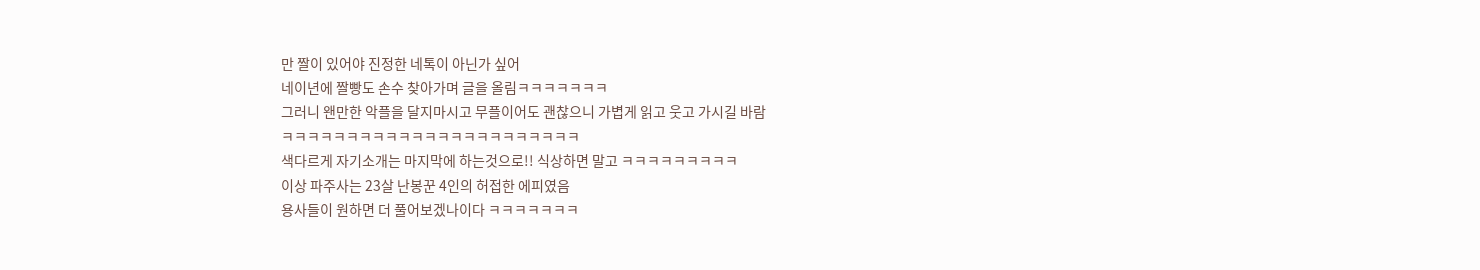만 짤이 있어야 진정한 네톡이 아닌가 싶어
네이년에 짤빵도 손수 찾아가며 글을 올림ㅋㅋㅋㅋㅋㅋㅋ
그러니 왠만한 악플을 달지마시고 무플이어도 괜찮으니 가볍게 읽고 웃고 가시길 바람
ㅋㅋㅋㅋㅋㅋㅋㅋㅋㅋㅋㅋㅋㅋㅋㅋㅋㅋㅋㅋㅋㅋㅋ
색다르게 자기소개는 마지막에 하는것으로!! 식상하면 말고 ㅋㅋㅋㅋㅋㅋㅋㅋㅋ
이상 파주사는 23살 난봉꾼 4인의 허접한 에피였음
용사들이 원하면 더 풀어보겠나이다 ㅋㅋㅋㅋㅋㅋㅋ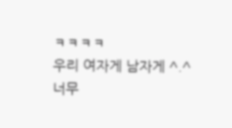ㅋㅋㅋㅋ
우리 여자게 남자게 ^.^
너무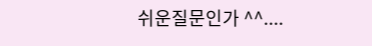쉬운질문인가 ^^....